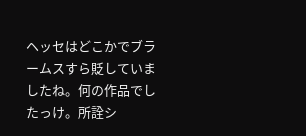ヘッセはどこかでブラームスすら貶していましたね。何の作品でしたっけ。所詮シ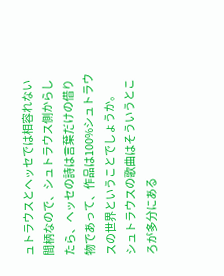ュトラウスとヘッセでは相容れない間柄なので、シュトラウス側からしたら、ヘッセの詩は言葉だけの借り物であって、作品は100%シュトラウスの世界ということでしょうか。
シュトラウスの歌曲はそういうところが多分にある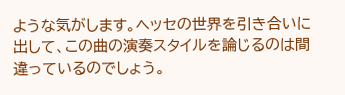ような気がします。ヘッセの世界を引き合いに出して、この曲の演奏スタイルを論じるのは間違っているのでしょう。